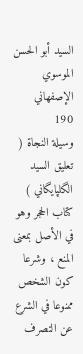السيد أبو الحسن الموسوي الإصفهاني
190
وسيلة النجاة ( تعليق السيد الگلپايگاني )
كتاب الحجر وهو في الأصل بمعنى المنع ، وشرعا كون الشخص ممنوعا في الشرع عن التصرف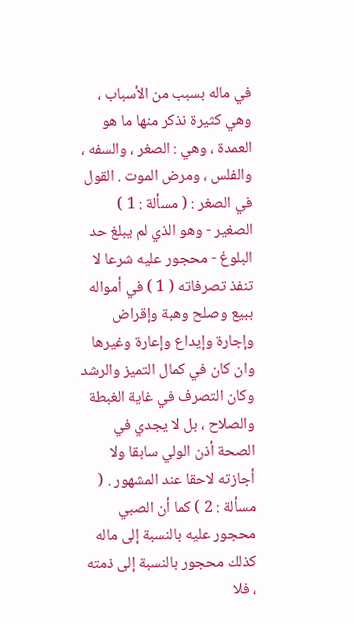في ماله بسبب من الأسباب ، وهي كثيرة نذكر منها ما هو العمدة ، وهي : الصغر ، والسفه ، والفلس ، ومرض الموت . القول في الصغر : ( مسألة : 1 ) الصغير - وهو الذي لم يبلغ حد البلوغ - محجور عليه شرعا لا تنفذ تصرفاته ( 1 ) في أمواله ببيع وصلح وهبة وإقراض وإجارة وإيداع وإعارة وغيرها وان كان في كمال التميز والرشد وكان التصرف في غاية الغبطة والصلاح ، بل لا يجدي في الصحة أذن الولي سابقا ولا أجازته لاحقا عند المشهور . ( مسألة : 2 ) كما أن الصبي محجور عليه بالنسبة إلى ماله كذلك محجور بالنسبة إلى ذمته ، فلا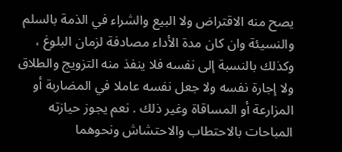يصح منه الاقتراض ولا البيع والشراء في الذمة بالسلم والنسيئة وان كان مدة الأداء مصادفة لزمان البلوغ ، وكذلك بالنسبة إلى نفسه فلا ينفذ منه التزويج والطلاق ولا إجارة نفسه ولا جعل نفسه عاملا في المضاربة أو المزارعة أو المساقاة وغير ذلك . نعم يجوز حيازته المباحات بالاحتطاب والاحتشاش ونحوهما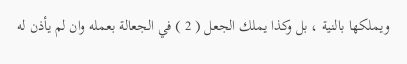ويملكها بالنية ، بل وكذا يملك الجعل ( 2 ) في الجعالة بعمله وان لم يأذن له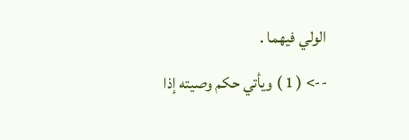الولي فيهما .
--> ( 1 ) ويأتي حكم وصيته إذا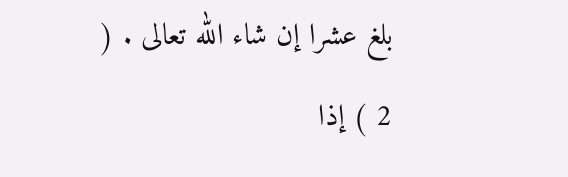بلغ عشرا إن شاء الله تعالى . ( 2 ) إذا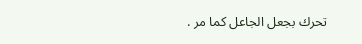تحرك بجعل الجاعل كما مر .